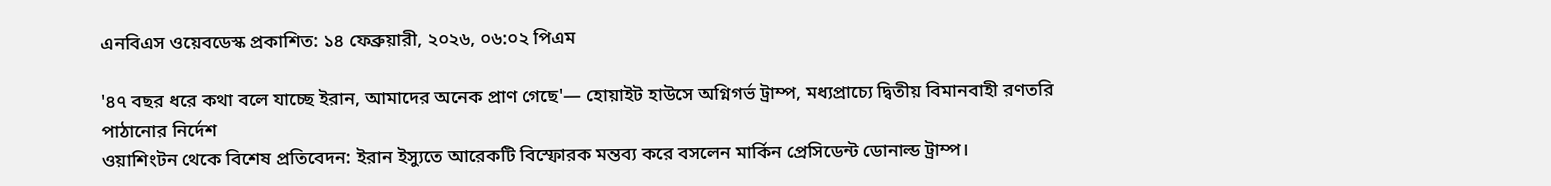এনবিএস ওয়েবডেস্ক প্রকাশিত: ১৪ ফেব্রুয়ারী, ২০২৬, ০৬:০২ পিএম

'৪৭ বছর ধরে কথা বলে যাচ্ছে ইরান, আমাদের অনেক প্রাণ গেছে'— হোয়াইট হাউসে অগ্নিগর্ভ ট্রাম্প, মধ্যপ্রাচ্যে দ্বিতীয় বিমানবাহী রণতরি পাঠানোর নির্দেশ
ওয়াশিংটন থেকে বিশেষ প্রতিবেদন: ইরান ইস্যুতে আরেকটি বিস্ফোরক মন্তব্য করে বসলেন মার্কিন প্রেসিডেন্ট ডোনাল্ড ট্রাম্প।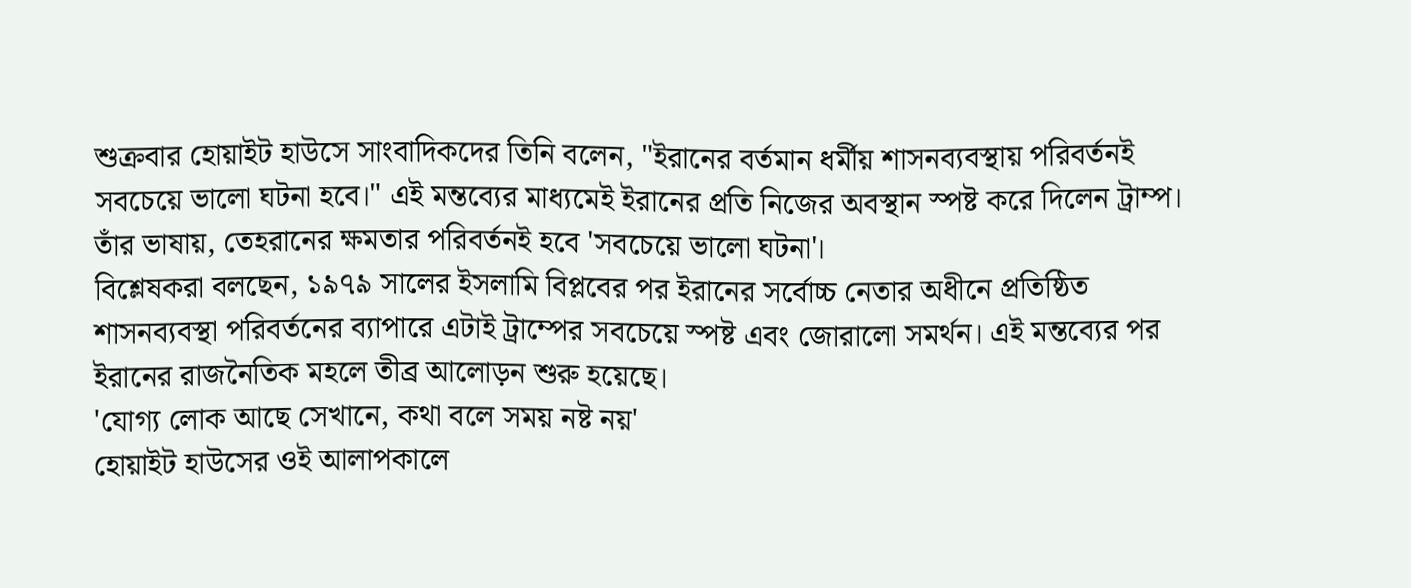শুক্রবার হোয়াইট হাউসে সাংবাদিকদের তিনি বলেন, "ইরানের বর্তমান ধর্মীয় শাসনব্যবস্থায় পরিবর্তনই সবচেয়ে ভালো ঘটনা হবে।" এই মন্তব্যের মাধ্যমেই ইরানের প্রতি নিজের অবস্থান স্পষ্ট করে দিলেন ট্রাম্প। তাঁর ভাষায়, তেহরানের ক্ষমতার পরিবর্তনই হবে 'সবচেয়ে ভালো ঘটনা'।
বিশ্লেষকরা বলছেন, ১৯৭৯ সালের ইসলামি বিপ্লবের পর ইরানের সর্বোচ্চ নেতার অধীনে প্রতিষ্ঠিত শাসনব্যবস্থা পরিবর্তনের ব্যাপারে এটাই ট্রাম্পের সবচেয়ে স্পষ্ট এবং জোরালো সমর্থন। এই মন্তব্যের পর ইরানের রাজনৈতিক মহলে তীব্র আলোড়ন শুরু হয়েছে।
'যোগ্য লোক আছে সেখানে, কথা বলে সময় নষ্ট নয়'
হোয়াইট হাউসের ওই আলাপকালে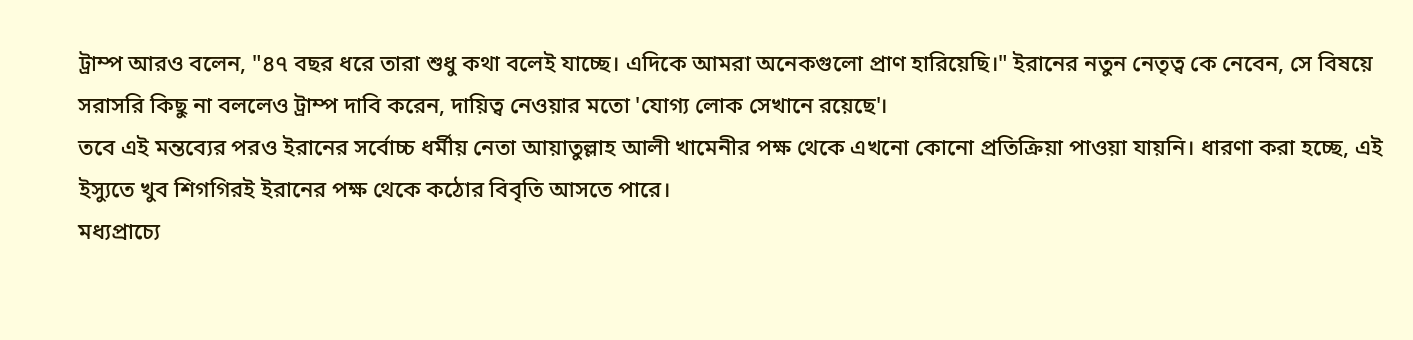ট্রাম্প আরও বলেন, "৪৭ বছর ধরে তারা শুধু কথা বলেই যাচ্ছে। এদিকে আমরা অনেকগুলো প্রাণ হারিয়েছি।" ইরানের নতুন নেতৃত্ব কে নেবেন, সে বিষয়ে সরাসরি কিছু না বললেও ট্রাম্প দাবি করেন, দায়িত্ব নেওয়ার মতো 'যোগ্য লোক সেখানে রয়েছে'।
তবে এই মন্তব্যের পরও ইরানের সর্বোচ্চ ধর্মীয় নেতা আয়াতুল্লাহ আলী খামেনীর পক্ষ থেকে এখনো কোনো প্রতিক্রিয়া পাওয়া যায়নি। ধারণা করা হচ্ছে, এই ইস্যুতে খুব শিগগিরই ইরানের পক্ষ থেকে কঠোর বিবৃতি আসতে পারে।
মধ্যপ্রাচ্যে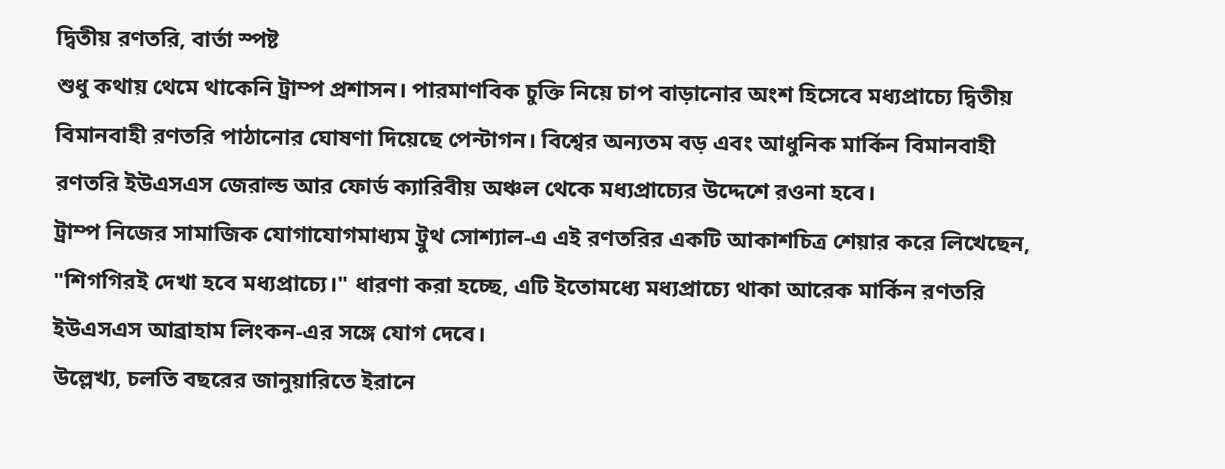দ্বিতীয় রণতরি, বার্তা স্পষ্ট
শুধু কথায় থেমে থাকেনি ট্রাম্প প্রশাসন। পারমাণবিক চুক্তি নিয়ে চাপ বাড়ানোর অংশ হিসেবে মধ্যপ্রাচ্যে দ্বিতীয় বিমানবাহী রণতরি পাঠানোর ঘোষণা দিয়েছে পেন্টাগন। বিশ্বের অন্যতম বড় এবং আধুনিক মার্কিন বিমানবাহী রণতরি ইউএসএস জেরাল্ড আর ফোর্ড ক্যারিবীয় অঞ্চল থেকে মধ্যপ্রাচ্যের উদ্দেশে রওনা হবে।
ট্রাম্প নিজের সামাজিক যোগাযোগমাধ্যম ট্রুথ সোশ্যাল-এ এই রণতরির একটি আকাশচিত্র শেয়ার করে লিখেছেন, "শিগগিরই দেখা হবে মধ্যপ্রাচ্যে।" ধারণা করা হচ্ছে, এটি ইতোমধ্যে মধ্যপ্রাচ্যে থাকা আরেক মার্কিন রণতরি ইউএসএস আব্রাহাম লিংকন-এর সঙ্গে যোগ দেবে।
উল্লেখ্য, চলতি বছরের জানুয়ারিতে ইরানে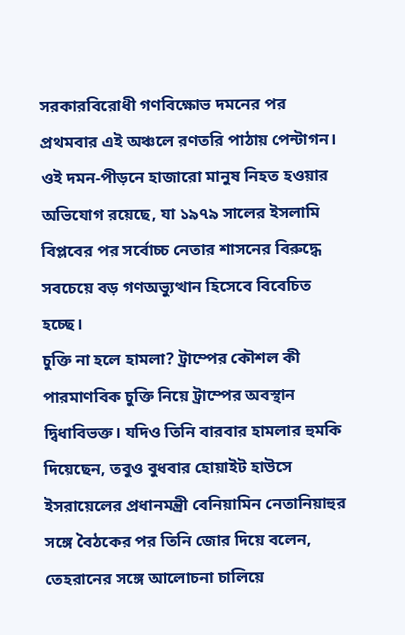সরকারবিরোধী গণবিক্ষোভ দমনের পর প্রথমবার এই অঞ্চলে রণতরি পাঠায় পেন্টাগন। ওই দমন-পীড়নে হাজারো মানুষ নিহত হওয়ার অভিযোগ রয়েছে, যা ১৯৭৯ সালের ইসলামি বিপ্লবের পর সর্বোচ্চ নেতার শাসনের বিরুদ্ধে সবচেয়ে বড় গণঅভ্যুত্থান হিসেবে বিবেচিত হচ্ছে।
চুক্তি না হলে হামলা? ট্রাম্পের কৌশল কী
পারমাণবিক চুক্তি নিয়ে ট্রাম্পের অবস্থান দ্বিধাবিভক্ত। যদিও তিনি বারবার হামলার হুমকি দিয়েছেন, তবুও বুধবার হোয়াইট হাউসে ইসরায়েলের প্রধানমন্ত্রী বেনিয়ামিন নেতানিয়াহুর সঙ্গে বৈঠকের পর তিনি জোর দিয়ে বলেন, তেহরানের সঙ্গে আলোচনা চালিয়ে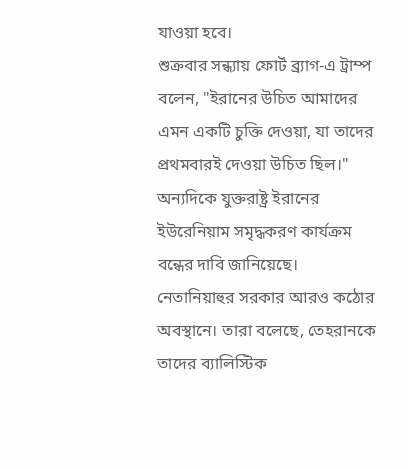যাওয়া হবে।
শুক্রবার সন্ধ্যায় ফোর্ট ব্র্যাগ-এ ট্রাম্প বলেন, "ইরানের উচিত আমাদের এমন একটি চুক্তি দেওয়া, যা তাদের প্রথমবারই দেওয়া উচিত ছিল।" অন্যদিকে যুক্তরাষ্ট্র ইরানের ইউরেনিয়াম সমৃদ্ধকরণ কার্যক্রম বন্ধের দাবি জানিয়েছে। নেতানিয়াহুর সরকার আরও কঠোর অবস্থানে। তারা বলেছে, তেহরানকে তাদের ব্যালিস্টিক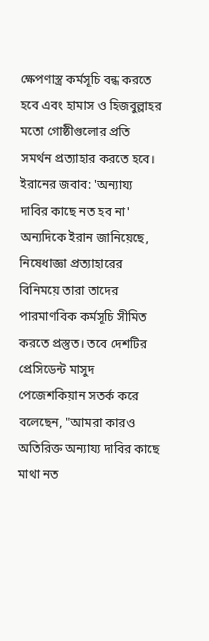ক্ষেপণাস্ত্র কর্মসূচি বন্ধ করতে হবে এবং হামাস ও হিজবুল্লাহর মতো গোষ্ঠীগুলোর প্রতি সমর্থন প্রত্যাহার করতে হবে।
ইরানের জবাব: 'অন্যায্য দাবির কাছে নত হব না'
অন্যদিকে ইরান জানিয়েছে, নিষেধাজ্ঞা প্রত্যাহারের বিনিময়ে তারা তাদের পারমাণবিক কর্মসূচি সীমিত করতে প্রস্তুত। তবে দেশটির প্রেসিডেন্ট মাসুদ পেজেশকিয়ান সতর্ক করে বলেছেন, "আমরা কারও অতিরিক্ত অন্যায্য দাবির কাছে মাথা নত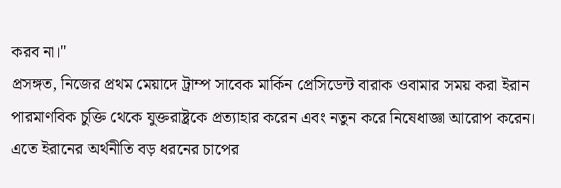করব না।"
প্রসঙ্গত, নিজের প্রথম মেয়াদে ট্রাম্প সাবেক মার্কিন প্রেসিডেন্ট বারাক ওবামার সময় করা ইরান পারমাণবিক চুক্তি থেকে যুক্তরাষ্ট্রকে প্রত্যাহার করেন এবং নতুন করে নিষেধাজ্ঞা আরোপ করেন। এতে ইরানের অর্থনীতি বড় ধরনের চাপের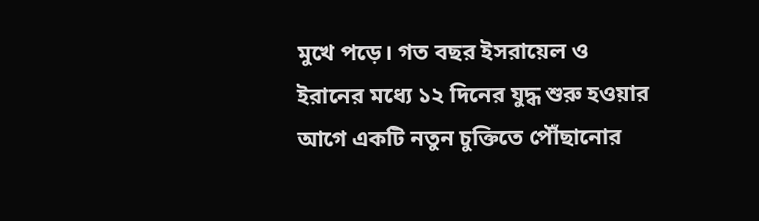মুখে পড়ে। গত বছর ইসরায়েল ও ইরানের মধ্যে ১২ দিনের যুদ্ধ শুরু হওয়ার আগে একটি নতুন চুক্তিতে পৌঁছানোর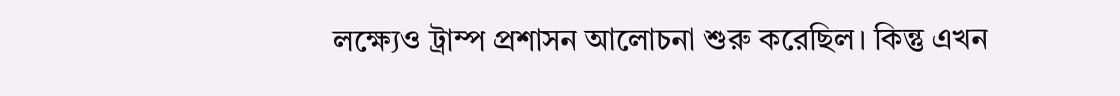লক্ষ্যেও ট্রাম্প প্রশাসন আলোচনা শুরু করেছিল। কিন্তু এখন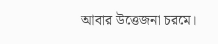আবার উত্তেজনা চরমে।